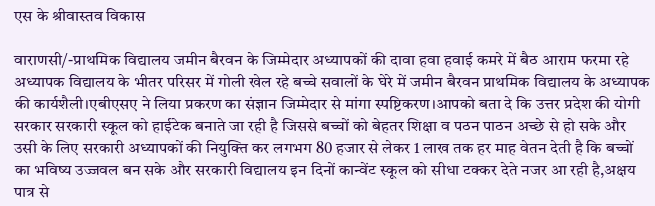एस के श्रीवास्तव विकास

वाराणसी/-प्राथमिक विद्यालय जमीन बैरवन के जिम्मेदार अध्यापकों की दावा हवा हवाई कमरे में बैठ आराम फरमा रहे अध्यापक विद्यालय के भीतर परिसर में गोली खेल रहे बच्चे सवालों के घेरे में जमीन बैरवन प्राथमिक विद्यालय के अध्यापक की कार्यशैली।एबीएसए ने लिया प्रकरण का संज्ञान जिम्मेदार से मांगा स्पष्टिकरण।आपको बता दे कि उत्तर प्रदेश की योगी सरकार सरकारी स्कूल को हाईटेक बनाते जा रही है जिससे बच्चों को बेहतर शिक्षा व पठन पाठन अच्छे से हो सके और उसी के लिए सरकारी अध्यापकों की नियुक्ति कर लगभग 80 हजार से लेकर 1 लाख तक हर माह वेतन देती है कि बच्चों का भविष्य उज्जवल बन सके और सरकारी विद्यालय इन दिनों कान्वेंट स्कूल को सीधा टक्कर देते नजर आ रही है,अक्षय पात्र से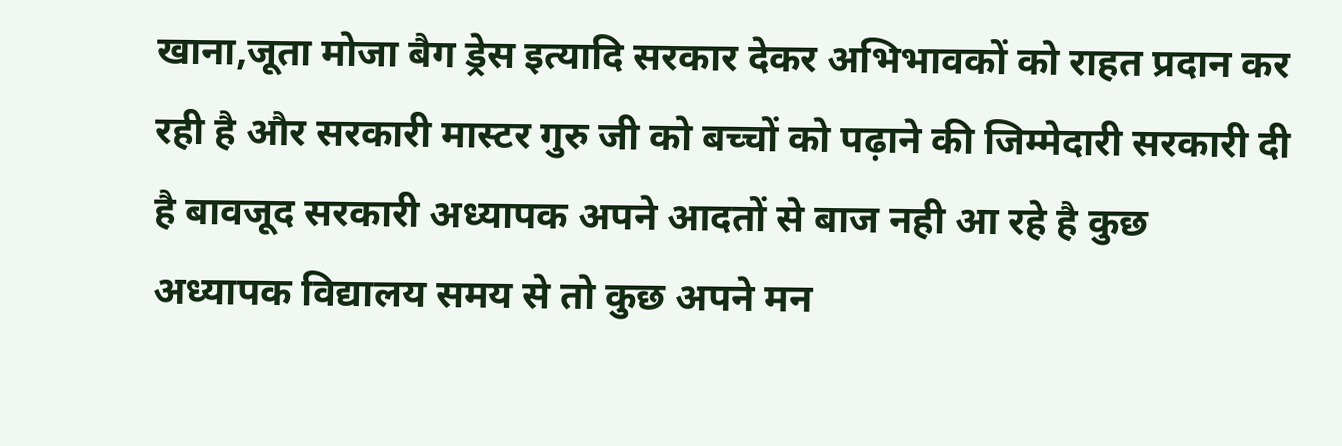खाना,जूता मोजा बैग ड्रेस इत्यादि सरकार देकर अभिभावकों को राहत प्रदान कर रही है और सरकारी मास्टर गुरु जी को बच्चों को पढ़ाने की जिम्मेदारी सरकारी दी है बावजूद सरकारी अध्यापक अपने आदतों से बाज नही आ रहे है कुछ अध्यापक विद्यालय समय से तो कुछ अपने मन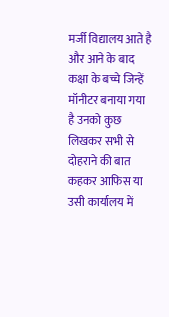मर्जी विद्यालय आते है और आने के बाद कक्षा के बच्चे जिन्हें मॉनीटर बनाया गया है उनको कुछ लिखकर सभी से दोहराने की बात कहकर आफिस या उसी कार्यालय में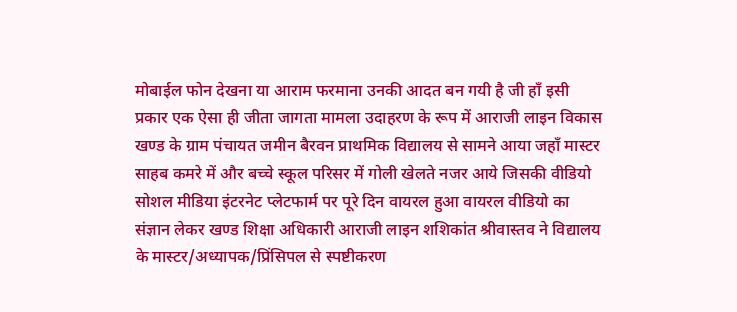मोबाईल फोन देखना या आराम फरमाना उनकी आदत बन गयी है जी हाँ इसी प्रकार एक ऐसा ही जीता जागता मामला उदाहरण के रूप में आराजी लाइन विकास खण्ड के ग्राम पंचायत जमीन बैरवन प्राथमिक विद्यालय से सामने आया जहाँ मास्टर साहब कमरे में और बच्चे स्कूल परिसर में गोली खेलते नजर आये जिसकी वीडियो सोशल मीडिया इंटरनेट प्लेटफार्म पर पूरे दिन वायरल हुआ वायरल वीडियो का संज्ञान लेकर खण्ड शिक्षा अधिकारी आराजी लाइन शशिकांत श्रीवास्तव ने विद्यालय के मास्टर/अध्यापक/प्रिंसिपल से स्पष्टीकरण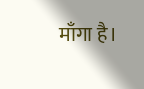माँगा है।